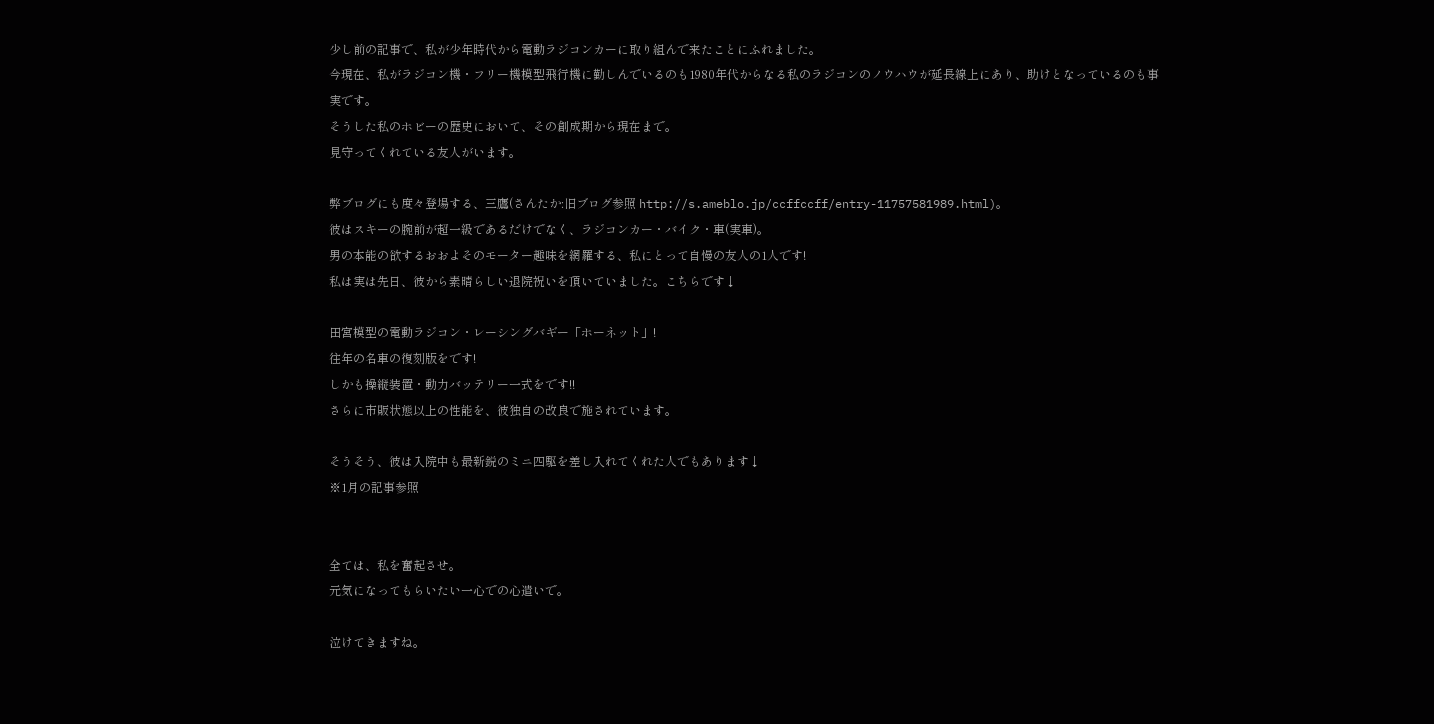少し前の記事で、私が少年時代から電動ラジコンカーに取り組んで来たことにふれました。
今現在、私がラジコン機・フリー機模型飛行機に勤しんでいるのも1980年代からなる私のラジコンのノウハウが延長線上にあり、助けとなっているのも事実です。
そうした私のホビーの歴史において、その創成期から現在まで。
見守ってくれている友人がいます。

弊ブログにも度々登場する、三鷹(さんたか:旧ブログ参照 http://s.ameblo.jp/ccffccff/entry-11757581989.html)。
彼はスキーの腕前が超一級であるだけでなく、ラジコンカー・バイク・車(実車)。
男の本能の欲するおおよそのモーター趣味を網羅する、私にとって自慢の友人の1人です!
私は実は先日、彼から素晴らしい退院祝いを頂いていました。こちらです↓

田宮模型の電動ラジコン・レーシングバギー「ホーネット」!
往年の名車の復刻版をです!
しかも操縦装置・動力バッテリー一式をです!!
さらに市販状態以上の性能を、彼独自の改良で施されています。

そうそう、彼は入院中も最新鋭のミニ四駆を差し入れてくれた人でもあります↓
※1月の記事参照


全ては、私を奮起させ。
元気になってもらいたい一心での心遣いで。

泣けてきますね。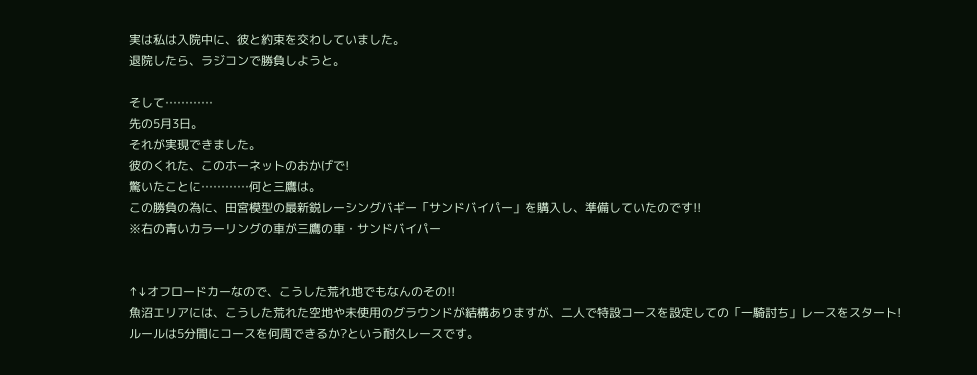実は私は入院中に、彼と約束を交わしていました。
退院したら、ラジコンで勝負しようと。

そして…………
先の5月3日。
それが実現できました。
彼のくれた、このホーネットのおかげで!
驚いたことに…………何と三鷹は。
この勝負の為に、田宮模型の最新鋭レーシングバギー「サンドバイパー」を購入し、準備していたのです!!
※右の青いカラーリングの車が三鷹の車・サンドバイパー


↑↓オフロードカーなので、こうした荒れ地でもなんのその!!
魚沼エリアには、こうした荒れた空地や未使用のグラウンドが結構ありますが、二人で特設コースを設定しての「一騎討ち」レースをスタート!
ルールは5分間にコースを何周できるか?という耐久レースです。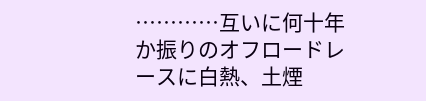…………互いに何十年か振りのオフロードレースに白熱、土煙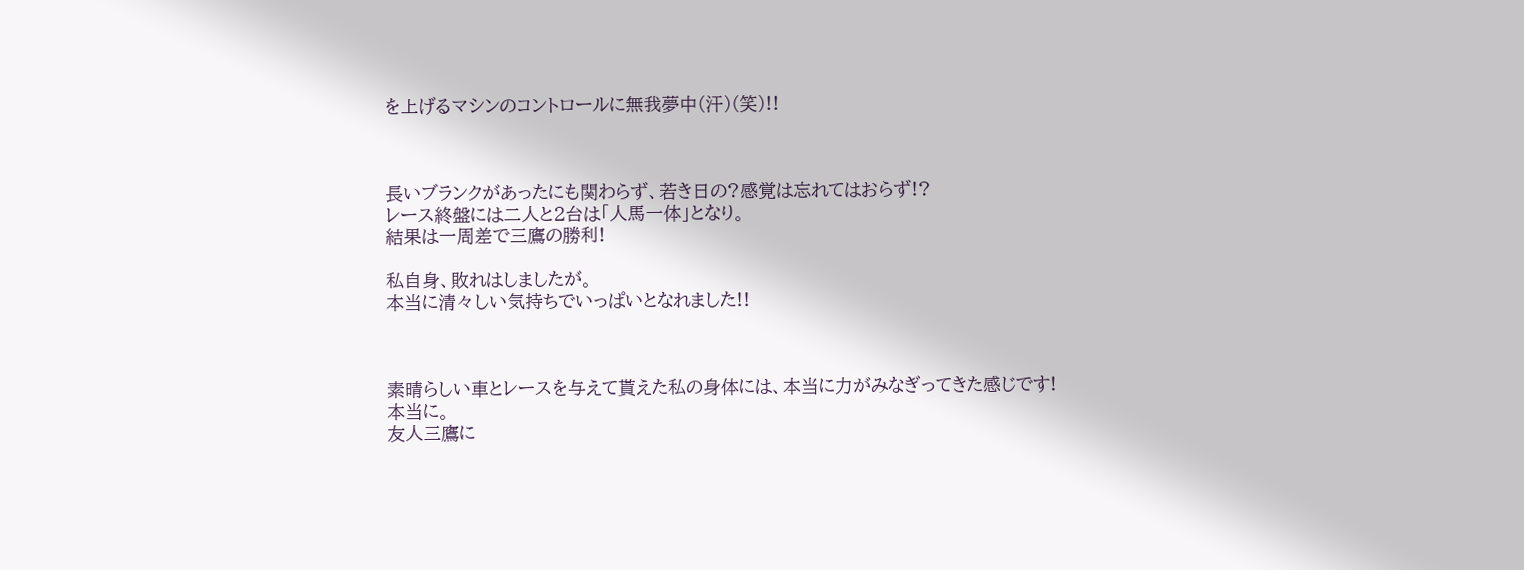を上げるマシンのコントロールに無我夢中(汗)(笑)!!



長いブランクがあったにも関わらず、若き日の?感覚は忘れてはおらず!?
レース終盤には二人と2台は「人馬一体」となり。
結果は一周差で三鷹の勝利!

私自身、敗れはしましたが。
本当に清々しい気持ちでいっぱいとなれました!!



素晴らしい車とレースを与えて貰えた私の身体には、本当に力がみなぎってきた感じです!
本当に。
友人三鷹に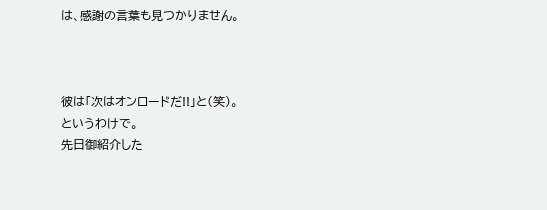は、感謝の言葉も見つかりません。



彼は「次はオンロードだ!!」と(笑)。
というわけで。
先日御紹介した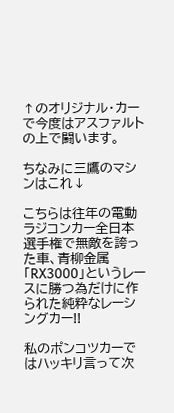↑のオリジナル・カーで今度はアスファルトの上で闘います。

ちなみに三鷹のマシンはこれ↓

こちらは往年の電動ラジコンカー全日本選手権で無敵を誇った車、青柳金属「RX3000」というレースに勝つ為だけに作られた純粋なレーシングカー!!

私のポンコツカーではハッキリ言って次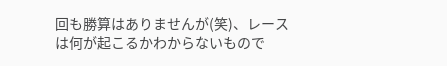回も勝算はありませんが(笑)、レースは何が起こるかわからないもので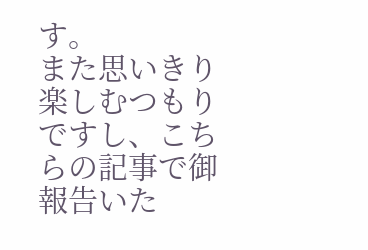す。
また思いきり楽しむつもりですし、こちらの記事で御報告いた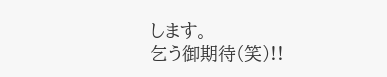します。
乞う御期待(笑)!!